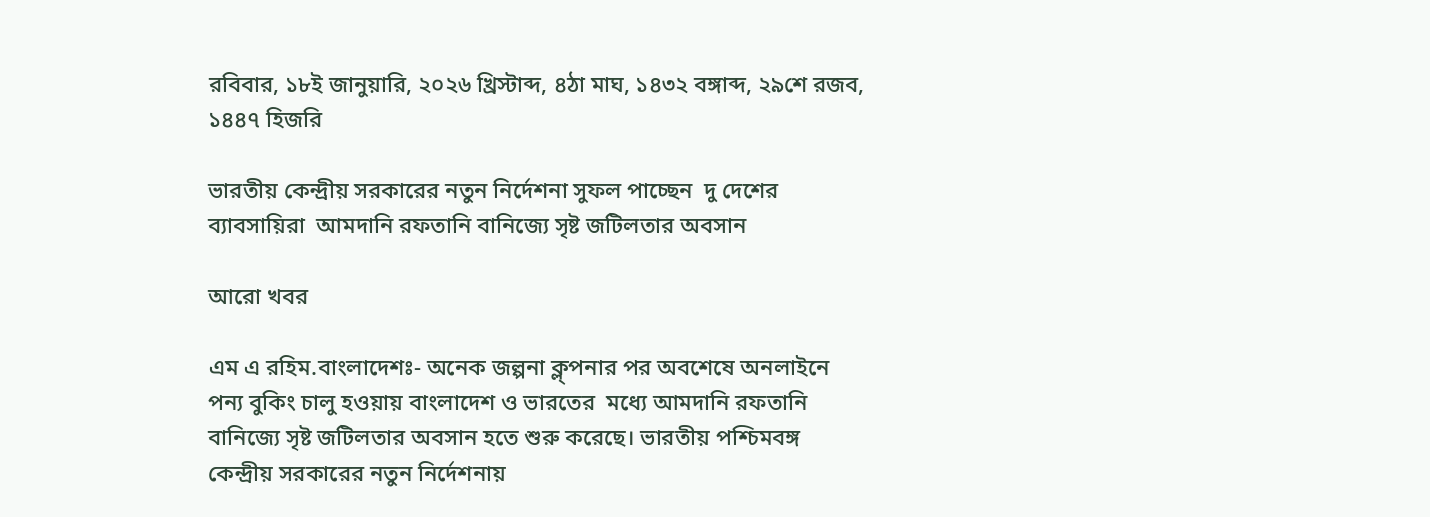রবিবার, ১৮ই জানুয়ারি, ২০২৬ খ্রিস্টাব্দ, ৪ঠা মাঘ, ১৪৩২ বঙ্গাব্দ, ২৯শে রজব, ১৪৪৭ হিজরি

ভারতীয় কেন্দ্রীয় সরকারের নতুন নির্দেশনা সুফল পাচ্ছেন  দু দেশের ব্যাবসায়িরা  আমদানি রফতানি বানিজ্যে সৃষ্ট জটিলতার অবসান

আরো খবর

এম এ রহিম.বাংলাদেশঃ- অনেক জল্পনা ক্ল্পনার পর অবশেষে অনলাইনে পন্য বুকিং চালু হওয়ায় বাংলাদেশ ও ভারতের  মধ্যে আমদানি রফতানি বানিজ্যে সৃষ্ট জটিলতার অবসান হতে শুরু করেছে। ভারতীয় পশ্চিমবঙ্গ কেন্দ্রীয় সরকারের নতুন নির্দেশনায়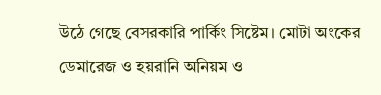উঠে গেছে বেসরকারি পার্কিং সিষ্টেম। মোটা অংকের ডেমারেজ ও হয়রানি অনিয়ম ও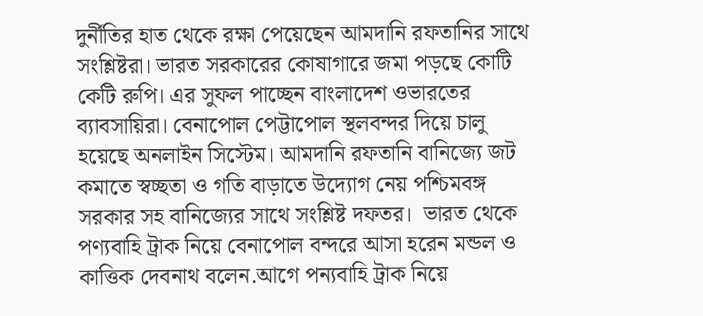দুর্নীতির হাত থেকে রক্ষা পেয়েছেন আমদানি রফতানির সাথে সংশ্লিষ্টরা। ভারত সরকারের কোষাগারে জমা পড়ছে কোটি কেটি রুপি। এর সুফল পাচ্ছেন বাংলাদেশ ওভারতের ব্যাবসায়িরা। বেনাপোল পেট্টাপোল স্থলবন্দর দিয়ে চালু হয়েছে অনলাইন সিস্টেম। আমদানি রফতানি বানিজ্যে জট কমাতে স্বচ্ছতা ও গতি বাড়াতে উদ্যোগ নেয় পশ্চিমবঙ্গ সরকার সহ বানিজ্যের সাথে সংশ্লিষ্ট দফতর।  ভারত থেকে পণ্যবাহি ট্রাক নিয়ে বেনাপোল বন্দরে আসা হরেন মন্ডল ও কাত্তিক দেবনাথ বলেন.আগে পন্যবাহি ট্রাক নিয়ে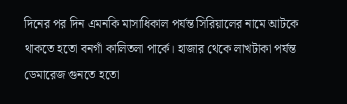দিনের পর দিন এমনকি মাসাধিকাল পর্যন্ত সিরিয়ালের নামে আটকে থাকতে হতো বনগাঁ কালিতলা পার্কে। হাজার থেকে লাখটাকা পর্যন্ত ডেমারেজ গুনতে হতো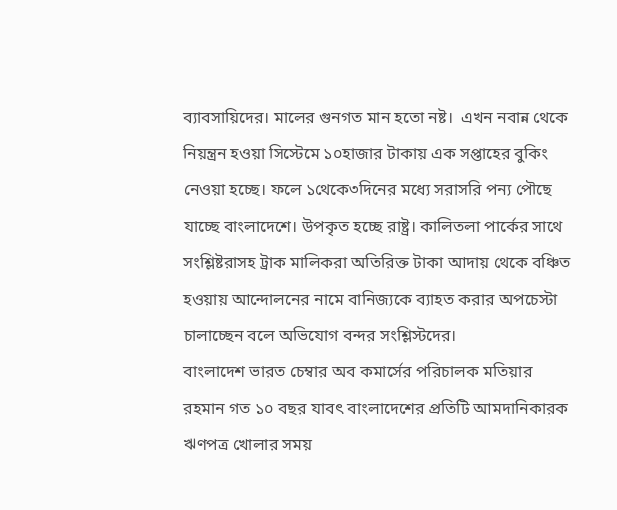ব্যাবসায়িদের। মালের গুনগত মান হতো নষ্ট।  এখন নবান্ন থেকে নিয়ন্ত্রন হওয়া সিস্টেমে ১০হাজার টাকায় এক সপ্তাহের বুকিং নেওয়া হচ্ছে। ফলে ১থেকে৩দিনের মধ্যে সরাসরি পন্য পৌছে যাচ্ছে বাংলাদেশে। উপকৃত হচ্ছে রাষ্ট্র। কালিতলা পার্কের সাথে সংশ্লিষ্টরাসহ ট্রাক মালিকরা অতিরিক্ত টাকা আদায় থেকে বঞ্চিত হওয়ায় আন্দোলনের নামে বানিজ্যকে ব্যাহত করার অপচেস্টা চালাচ্ছেন বলে অভিযোগ বন্দর সংশ্লিস্টদের।
বাংলাদেশ ভারত চেম্বার অব কমার্সের পরিচালক মতিয়ার রহমান গত ১০ বছর যাবৎ বাংলাদেশের প্রতিটি আমদানিকারক ঋণপত্র খোলার সময়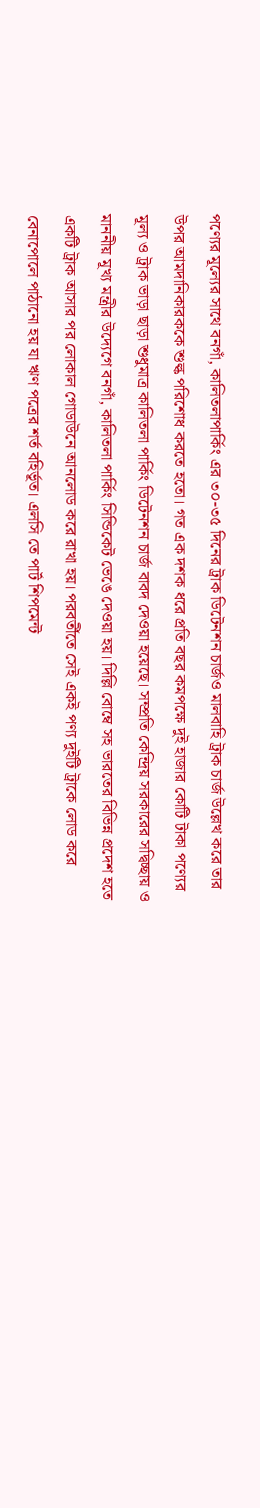পণ্যের মূল্যের সাথে বনগাঁ, কালিতলাপার্কিং এর ৩০-৩৫ দিনের ট্রাক ডিটেনশন চার্জও মালবাহি ট্রাক চার্জ উল্লেখ করে তার উপর আমদানিকারককে শুল্ক পরিশোধ করতে হতো। গত এক দশক ধরে প্রতি বছর কমপক্ষে দুই হাজার কোটি টাকা পণ্যের মূল্য ও ট্রাক ভাড়া ছাড়া শুধুমাত্র কালিতলা পার্কিং ডিটেনশন চার্জ বাবদ দেওয়া হয়েছে। সম্প্রতি কেন্দ্রিয় সরকারের সদ্বিচ্ছায় ও মাননীয় মূখ্য মন্ত্রীর উদ্যেগে বনগাঁ, কালিতলা পার্কিং সিন্ডিকেট ভেঙে দেওয়া হয়। দিল্লি বোম্বে সহ ভারতের বিভিন্ন প্রদেশ হতে একটি ট্রাক আসার পর লোকাল গোডাউনে আনলোড করে রাখা হয়। পরবর্তীতে সেই একই পণ্য দুইটি ট্রাকে লোড করে বেনাপোলে পাঠানো হয় যা ঋণ পত্রের শর্ত বহির্ভূত। এলসি তে পার্ট শিপমেন্ট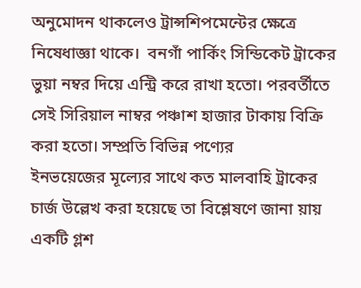অনুমোদন থাকলেও ট্রান্সশিপমেন্টের ক্ষেত্রে নিষেধাজ্ঞা থাকে।  বনগাঁ পার্কিং সিন্ডিকেট ট্রাকের ভুয়া নম্বর দিয়ে এন্ট্রি করে রাখা হতো। পরবর্তীতে সেই সিরিয়াল নাম্বর পঞ্চাশ হাজার টাকায় বিক্রি করা হতো। সম্প্রতি বিভিন্ন পণ্যের
ইনভয়েজের মূল্যের সাথে কত মালবাহি ট্রাকের চার্জ উল্লেখ করা হয়েছে তা বিশ্লেষণে জানা য়ায় একটি গ্লশ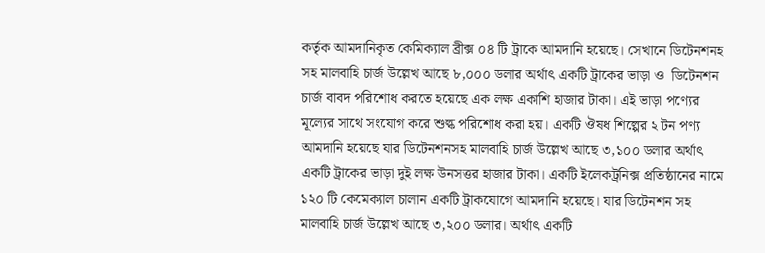কর্তৃক আমদানিকৃত কেমিক্যাল ব্রীক্স ০৪ টি ট্রাকে আমদানি হয়েছে। সেখানে ডিটেনশনহ সহ মালবাহি চার্জ উল্লেখ আছে ৮,০০০ ডলার অর্থাৎ একটি ট্রাকের ভাড়া ও  ডিটেনশন চার্জ বাবদ পরিশোধ করতে হয়েছে এক লক্ষ একাশি হাজার টাকা। এই ভাড়া পণ্যের মূল্যের সাথে সংযোগ করে শুল্ক পরিশোধ করা হয়। একটি ঔষধ শিল্পের ২ টন পণ্য আমদানি হয়েছে যার ডিটেনশনসহ মালবাহি চার্জ উল্লেখ আছে ৩,১০০ ডলার অর্থাৎ একটি ট্রাকের ভাড়া দুই লক্ষ উনসত্তর হাজার টাকা। একটি ইলেকট্রনিক্স প্রতিষ্ঠানের নামে ১২০ টি কেমেক্যাল চালান একটি ট্রাকযোগে আমদানি হয়েছে। যার ডিটেনশন সহ মালবাহি চার্জ উল্লেখ আছে ৩,২০০ ডলার। অর্থাৎ একটি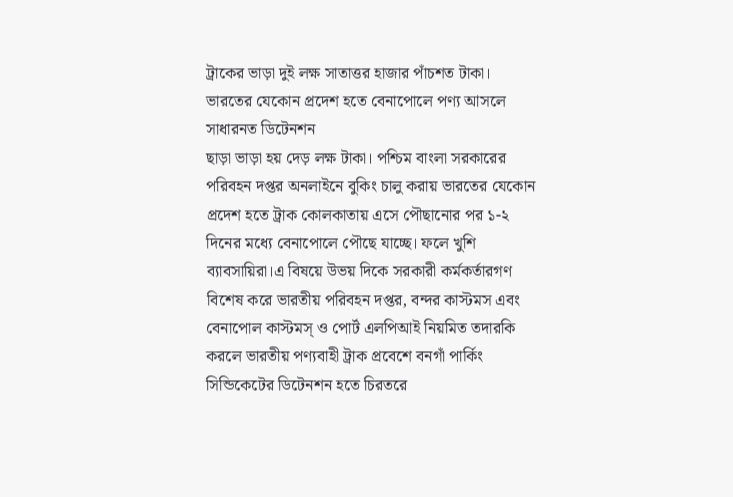ট্রাকের ভাড়া দুই লক্ষ সাতাত্তর হাজার পাঁচশত টাকা। ভারতের যেকোন প্রদেশ হতে বেনাপোলে পণ্য আসলে সাধারনত ডিটেনশন
ছাড়া ভাড়া হয় দেড় লক্ষ টাকা। পশ্চিম বাংলা সরকারের পরিবহন দপ্তর অনলাইনে বুকিং চালু করায় ভারতের যেকোন প্রদেশ হতে ট্রাক কোলকাতায় এসে পৌছানোর পর ১-২ দিনের মধ্যে বেনাপোলে পৌছে যাচ্ছে। ফলে খুশি ব্যাবসায়িরা।এ বিষয়ে উভয় দিকে সরকারী কর্মকর্তারগণ বিশেষ করে ভারতীয় পরিবহন দপ্তর, বন্দর কাস্টমস এবং বেনাপোল কাস্টমস্ ও পোর্ট এলপিআই নিয়মিত তদারকি
করলে ভারতীয় পণ্যবাহী ট্রাক প্রবেশে বনগাঁ পার্কিং সিন্ডিকেটের ডিটেনশন হতে চিরতরে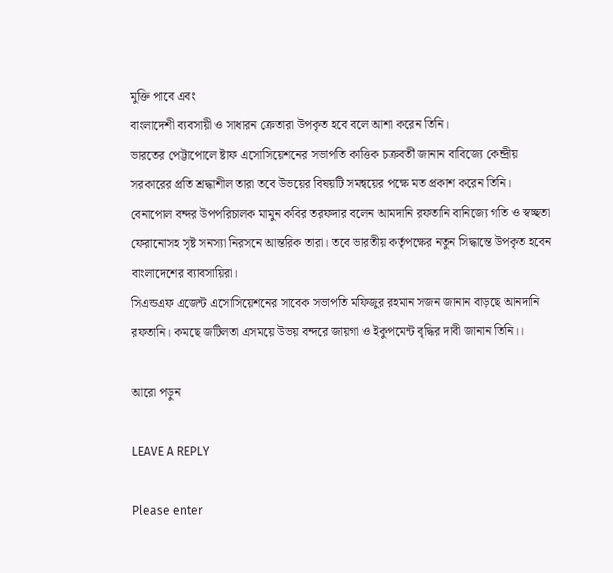মুক্তি পাবে এবং
বাংলাদেশী ব্যবসায়ী ও সাধারন ক্রেতারা উপকৃত হবে বলে আশা করেন তিনি।
ভারতের পেট্টাপোলে ষ্টাফ এসোসিয়েশনের সভাপতি কাত্তিক চক্রবর্তী জানান বাবিজ্যে কেন্দ্রীয় সরকারের প্রতি শ্রদ্ধাশীল তারা তবে উভয়ের বিষয়টি সমন্বয়ের পক্ষে মত প্রকাশ করেন তিনি।
বেনাপোল বন্দর উপপরিচালক মামুন কবির তরফদার বলেন আমদানি রফতানি বানিজ্যে গতি ও স্বচ্ছতা ফেরানোসহ সৃষ্ট সনস্যা নিরসনে আন্তরিক তারা। তবে ভারতীয় কর্তৃপক্ষের নতুন সিদ্ধান্তে উপকৃত হবেন বাংলাদেশের ব্যাবসায়িরা।
সিএন্ডএফ এজেন্ট এসোসিয়েশনের সাবেক সভাপতি মফিজুর রহমান সজন জানান বাড়ছে আনদানি রফতানি। কমছে জটিলতা এসময়ে উভয় বন্দরে জায়গা ও ইকুপমেন্ট বৃদ্ধির দাবী জানান তিনি।।

আরো পড়ুন

LEAVE A REPLY

Please enter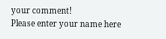your comment!
Please enter your name here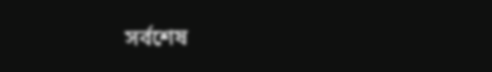সর্বশেষ